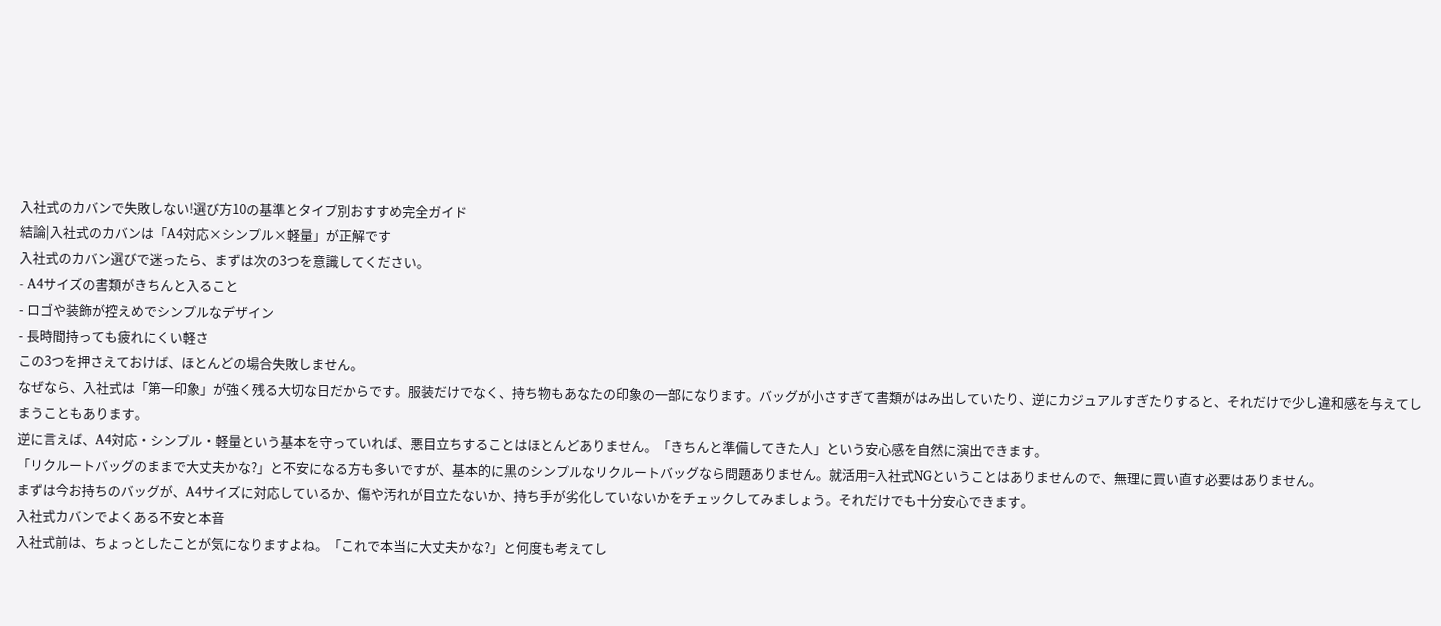入社式のカバンで失敗しない!選び方10の基準とタイプ別おすすめ完全ガイド
結論|入社式のカバンは「A4対応×シンプル×軽量」が正解です
入社式のカバン選びで迷ったら、まずは次の3つを意識してください。
- A4サイズの書類がきちんと入ること
- ロゴや装飾が控えめでシンプルなデザイン
- 長時間持っても疲れにくい軽さ
この3つを押さえておけば、ほとんどの場合失敗しません。
なぜなら、入社式は「第一印象」が強く残る大切な日だからです。服装だけでなく、持ち物もあなたの印象の一部になります。バッグが小さすぎて書類がはみ出していたり、逆にカジュアルすぎたりすると、それだけで少し違和感を与えてしまうこともあります。
逆に言えば、A4対応・シンプル・軽量という基本を守っていれば、悪目立ちすることはほとんどありません。「きちんと準備してきた人」という安心感を自然に演出できます。
「リクルートバッグのままで大丈夫かな?」と不安になる方も多いですが、基本的に黒のシンプルなリクルートバッグなら問題ありません。就活用=入社式NGということはありませんので、無理に買い直す必要はありません。
まずは今お持ちのバッグが、A4サイズに対応しているか、傷や汚れが目立たないか、持ち手が劣化していないかをチェックしてみましょう。それだけでも十分安心できます。
入社式カバンでよくある不安と本音
入社式前は、ちょっとしたことが気になりますよね。「これで本当に大丈夫かな?」と何度も考えてし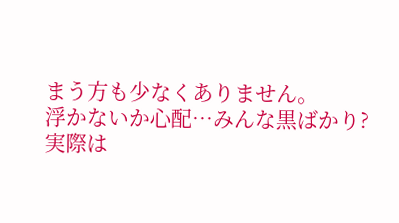まう方も少なくありません。
浮かないか心配…みんな黒ばかり?
実際は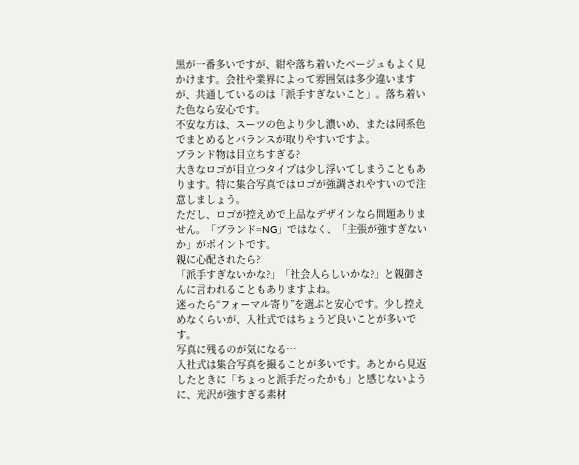黒が一番多いですが、紺や落ち着いたベージュもよく見かけます。会社や業界によって雰囲気は多少違いますが、共通しているのは「派手すぎないこと」。落ち着いた色なら安心です。
不安な方は、スーツの色より少し濃いめ、または同系色でまとめるとバランスが取りやすいですよ。
ブランド物は目立ちすぎる?
大きなロゴが目立つタイプは少し浮いてしまうこともあります。特に集合写真ではロゴが強調されやすいので注意しましょう。
ただし、ロゴが控えめで上品なデザインなら問題ありません。「ブランド=NG」ではなく、「主張が強すぎないか」がポイントです。
親に心配されたら?
「派手すぎないかな?」「社会人らしいかな?」と親御さんに言われることもありますよね。
迷ったら“フォーマル寄り”を選ぶと安心です。少し控えめなくらいが、入社式ではちょうど良いことが多いです。
写真に残るのが気になる…
入社式は集合写真を撮ることが多いです。あとから見返したときに「ちょっと派手だったかも」と感じないように、光沢が強すぎる素材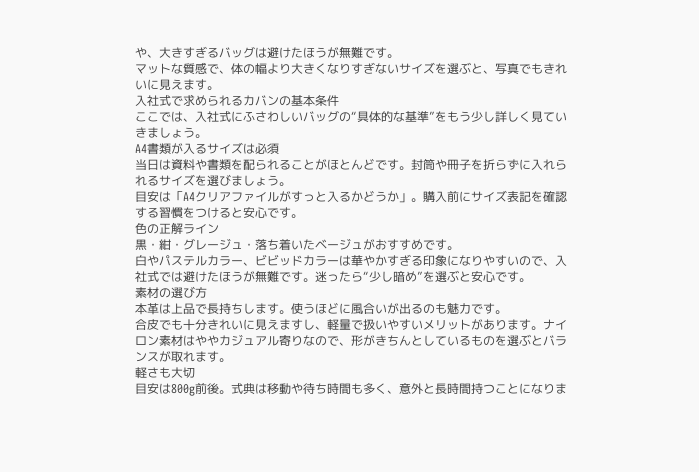や、大きすぎるバッグは避けたほうが無難です。
マットな質感で、体の幅より大きくなりすぎないサイズを選ぶと、写真でもきれいに見えます。
入社式で求められるカバンの基本条件
ここでは、入社式にふさわしいバッグの“具体的な基準”をもう少し詳しく見ていきましょう。
A4書類が入るサイズは必須
当日は資料や書類を配られることがほとんどです。封筒や冊子を折らずに入れられるサイズを選びましょう。
目安は「A4クリアファイルがすっと入るかどうか」。購入前にサイズ表記を確認する習慣をつけると安心です。
色の正解ライン
黒・紺・グレージュ・落ち着いたベージュがおすすめです。
白やパステルカラー、ビビッドカラーは華やかすぎる印象になりやすいので、入社式では避けたほうが無難です。迷ったら“少し暗め”を選ぶと安心です。
素材の選び方
本革は上品で長持ちします。使うほどに風合いが出るのも魅力です。
合皮でも十分きれいに見えますし、軽量で扱いやすいメリットがあります。ナイロン素材はややカジュアル寄りなので、形がきちんとしているものを選ぶとバランスが取れます。
軽さも大切
目安は800g前後。式典は移動や待ち時間も多く、意外と長時間持つことになりま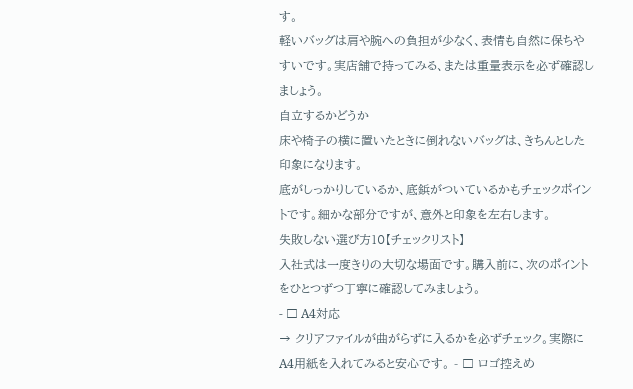す。
軽いバッグは肩や腕への負担が少なく、表情も自然に保ちやすいです。実店舗で持ってみる、または重量表示を必ず確認しましょう。
自立するかどうか
床や椅子の横に置いたときに倒れないバッグは、きちんとした印象になります。
底がしっかりしているか、底鋲がついているかもチェックポイントです。細かな部分ですが、意外と印象を左右します。
失敗しない選び方10【チェックリスト】
入社式は一度きりの大切な場面です。購入前に、次のポイントをひとつずつ丁寧に確認してみましょう。
- □ A4対応
→ クリアファイルが曲がらずに入るかを必ずチェック。実際にA4用紙を入れてみると安心です。 - □ ロゴ控えめ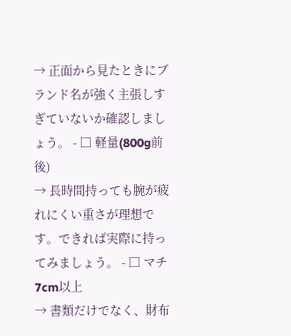→ 正面から見たときにブランド名が強く主張しすぎていないか確認しましょう。 - □ 軽量(800g前後)
→ 長時間持っても腕が疲れにくい重さが理想です。できれば実際に持ってみましょう。 - □ マチ7cm以上
→ 書類だけでなく、財布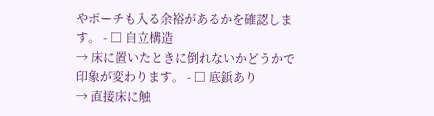やポーチも入る余裕があるかを確認します。 - □ 自立構造
→ 床に置いたときに倒れないかどうかで印象が変わります。 - □ 底鋲あり
→ 直接床に触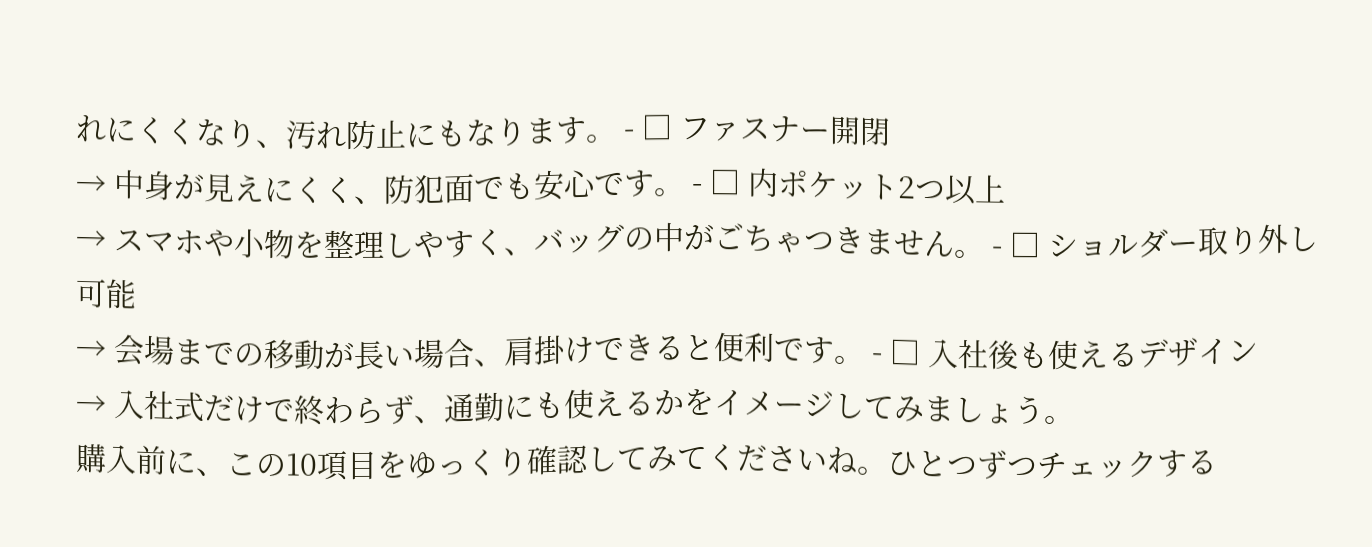れにくくなり、汚れ防止にもなります。 - □ ファスナー開閉
→ 中身が見えにくく、防犯面でも安心です。 - □ 内ポケット2つ以上
→ スマホや小物を整理しやすく、バッグの中がごちゃつきません。 - □ ショルダー取り外し可能
→ 会場までの移動が長い場合、肩掛けできると便利です。 - □ 入社後も使えるデザイン
→ 入社式だけで終わらず、通勤にも使えるかをイメージしてみましょう。
購入前に、この10項目をゆっくり確認してみてくださいね。ひとつずつチェックする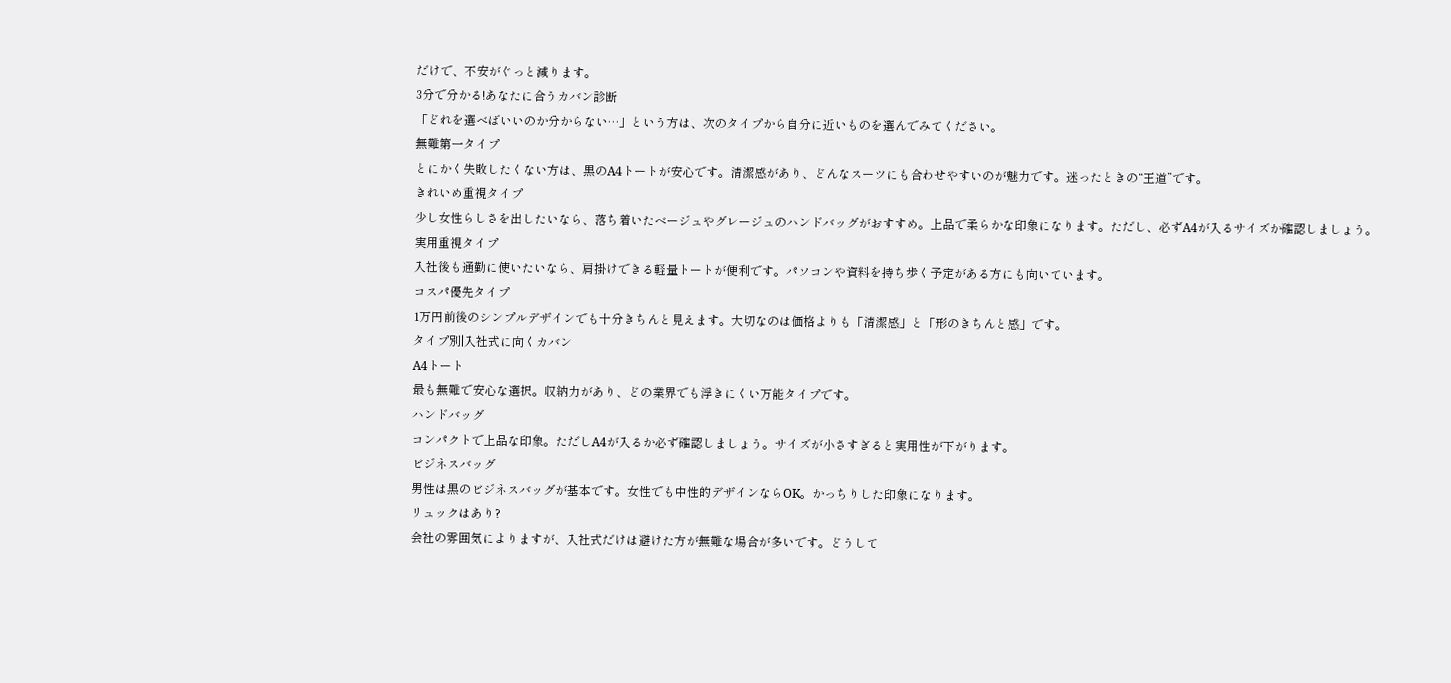だけで、不安がぐっと減ります。
3分で分かる!あなたに合うカバン診断
「どれを選べばいいのか分からない…」という方は、次のタイプから自分に近いものを選んでみてください。
無難第一タイプ
とにかく失敗したくない方は、黒のA4トートが安心です。清潔感があり、どんなスーツにも合わせやすいのが魅力です。迷ったときの“王道”です。
きれいめ重視タイプ
少し女性らしさを出したいなら、落ち着いたベージュやグレージュのハンドバッグがおすすめ。上品で柔らかな印象になります。ただし、必ずA4が入るサイズか確認しましょう。
実用重視タイプ
入社後も通勤に使いたいなら、肩掛けできる軽量トートが便利です。パソコンや資料を持ち歩く予定がある方にも向いています。
コスパ優先タイプ
1万円前後のシンプルデザインでも十分きちんと見えます。大切なのは価格よりも「清潔感」と「形のきちんと感」です。
タイプ別|入社式に向くカバン
A4トート
最も無難で安心な選択。収納力があり、どの業界でも浮きにくい万能タイプです。
ハンドバッグ
コンパクトで上品な印象。ただしA4が入るか必ず確認しましょう。サイズが小さすぎると実用性が下がります。
ビジネスバッグ
男性は黒のビジネスバッグが基本です。女性でも中性的デザインならOK。かっちりした印象になります。
リュックはあり?
会社の雰囲気によりますが、入社式だけは避けた方が無難な場合が多いです。どうして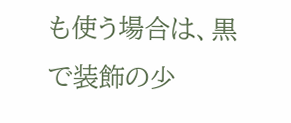も使う場合は、黒で装飾の少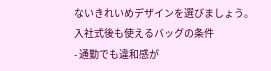ないきれいめデザインを選びましょう。
入社式後も使えるバッグの条件
- 通勤でも違和感が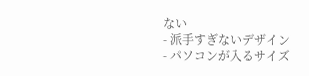ない
- 派手すぎないデザイン
- パソコンが入るサイズ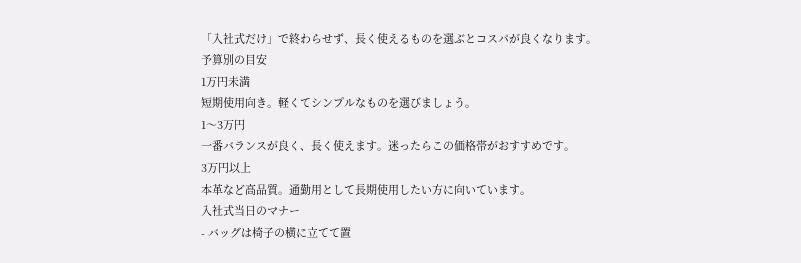「入社式だけ」で終わらせず、長く使えるものを選ぶとコスパが良くなります。
予算別の目安
1万円未満
短期使用向き。軽くてシンプルなものを選びましょう。
1〜3万円
一番バランスが良く、長く使えます。迷ったらこの価格帯がおすすめです。
3万円以上
本革など高品質。通勤用として長期使用したい方に向いています。
入社式当日のマナー
- バッグは椅子の横に立てて置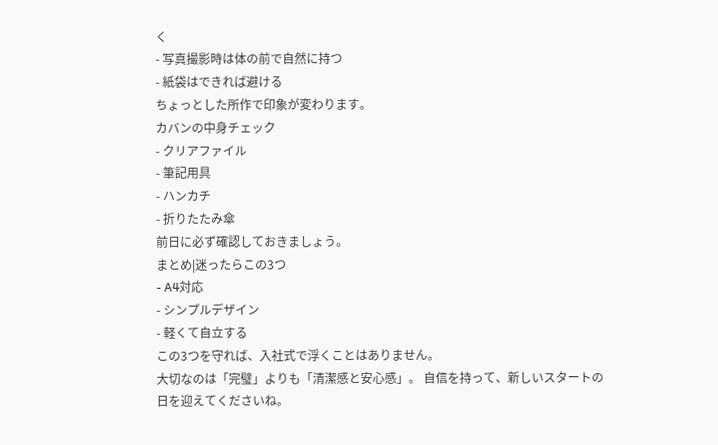く
- 写真撮影時は体の前で自然に持つ
- 紙袋はできれば避ける
ちょっとした所作で印象が変わります。
カバンの中身チェック
- クリアファイル
- 筆記用具
- ハンカチ
- 折りたたみ傘
前日に必ず確認しておきましょう。
まとめ|迷ったらこの3つ
- A4対応
- シンプルデザイン
- 軽くて自立する
この3つを守れば、入社式で浮くことはありません。
大切なのは「完璧」よりも「清潔感と安心感」。 自信を持って、新しいスタートの日を迎えてくださいね。